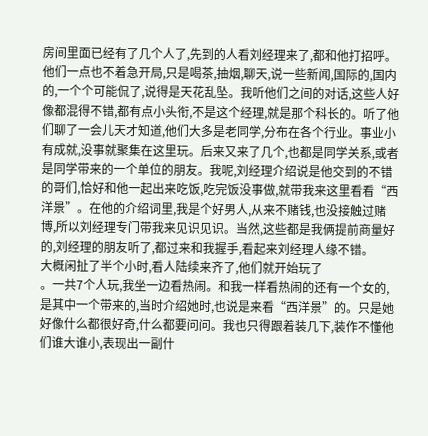房间里面已经有了几个人了,先到的人看刘经理来了,都和他打招呼。他们一点也不着急开局,只是喝茶,抽烟,聊天,说一些新闻,国际的,国内的,一个个可能侃了,说得是天花乱坠。我听他们之间的对话,这些人好像都混得不错,都有点小头衔,不是这个经理,就是那个科长的。听了他们聊了一会儿天才知道,他们大多是老同学,分布在各个行业。事业小有成就,没事就聚集在这里玩。后来又来了几个,也都是同学关系,或者是同学带来的一个单位的朋友。我呢,刘经理介绍说是他交到的不错的哥们,恰好和他一起出来吃饭,吃完饭没事做,就带我来这里看看“西洋景”。在他的介绍词里,我是个好男人,从来不赌钱,也没接触过赌博,所以刘经理专门带我来见识见识。当然,这些都是我俩提前商量好的,刘经理的朋友听了,都过来和我握手,看起来刘经理人缘不错。
大概闲扯了半个小时,看人陆续来齐了,他们就开始玩了
。一共7个人玩,我坐一边看热闹。和我一样看热闹的还有一个女的,是其中一个带来的,当时介绍她时,也说是来看“西洋景”的。只是她好像什么都很好奇,什么都要问问。我也只得跟着装几下,装作不懂他们谁大谁小,表现出一副什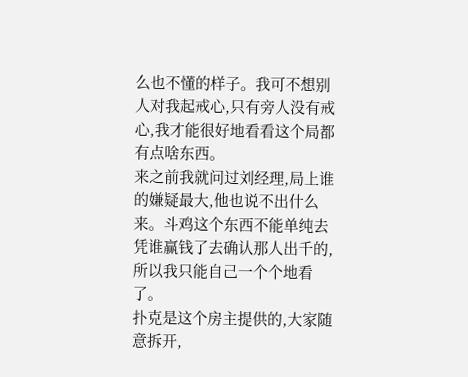么也不懂的样子。我可不想别人对我起戒心,只有旁人没有戒心,我才能很好地看看这个局都有点啥东西。
来之前我就问过刘经理,局上谁的嫌疑最大,他也说不出什么来。斗鸡这个东西不能单纯去凭谁赢钱了去确认那人出千的,所以我只能自己一个个地看了。
扑克是这个房主提供的,大家随意拆开,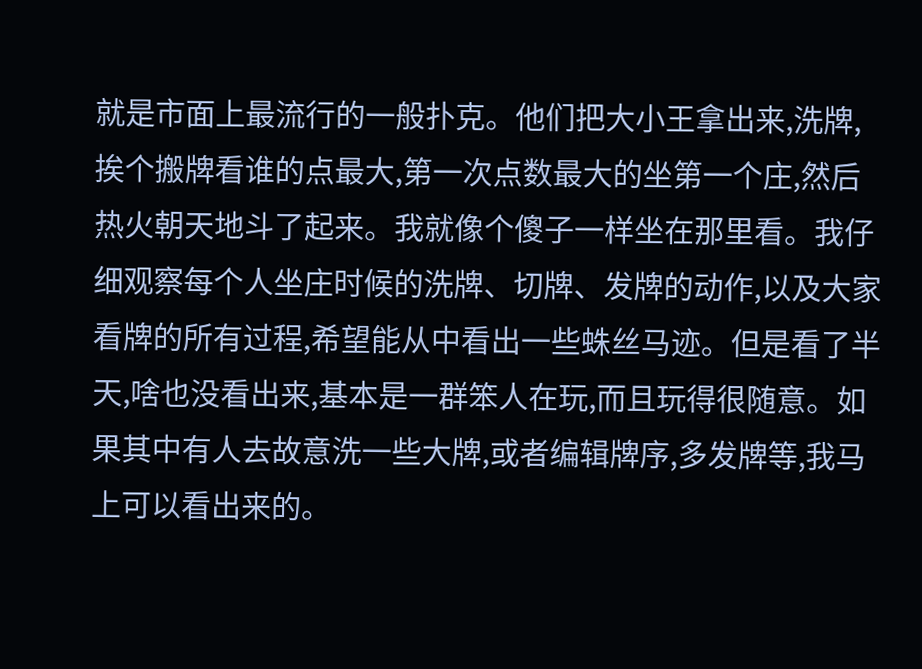就是市面上最流行的一般扑克。他们把大小王拿出来,洗牌,挨个搬牌看谁的点最大,第一次点数最大的坐第一个庄,然后热火朝天地斗了起来。我就像个傻子一样坐在那里看。我仔细观察每个人坐庄时候的洗牌、切牌、发牌的动作,以及大家看牌的所有过程,希望能从中看出一些蛛丝马迹。但是看了半天,啥也没看出来,基本是一群笨人在玩,而且玩得很随意。如果其中有人去故意洗一些大牌,或者编辑牌序,多发牌等,我马上可以看出来的。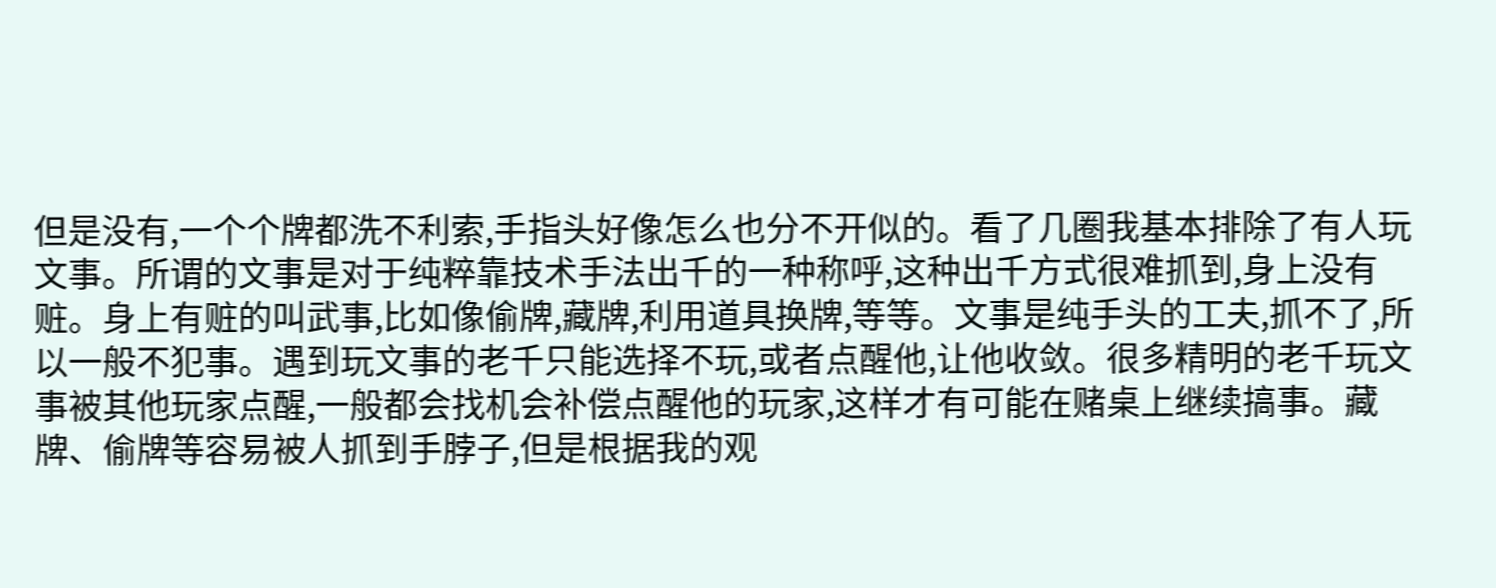但是没有,一个个牌都洗不利索,手指头好像怎么也分不开似的。看了几圈我基本排除了有人玩文事。所谓的文事是对于纯粹靠技术手法出千的一种称呼,这种出千方式很难抓到,身上没有赃。身上有赃的叫武事,比如像偷牌,藏牌,利用道具换牌,等等。文事是纯手头的工夫,抓不了,所以一般不犯事。遇到玩文事的老千只能选择不玩,或者点醒他,让他收敛。很多精明的老千玩文事被其他玩家点醒,一般都会找机会补偿点醒他的玩家,这样才有可能在赌桌上继续搞事。藏牌、偷牌等容易被人抓到手脖子,但是根据我的观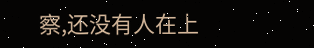察,还没有人在上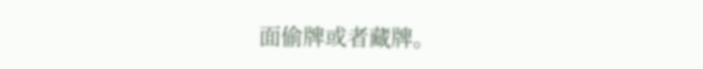面偷牌或者藏牌。